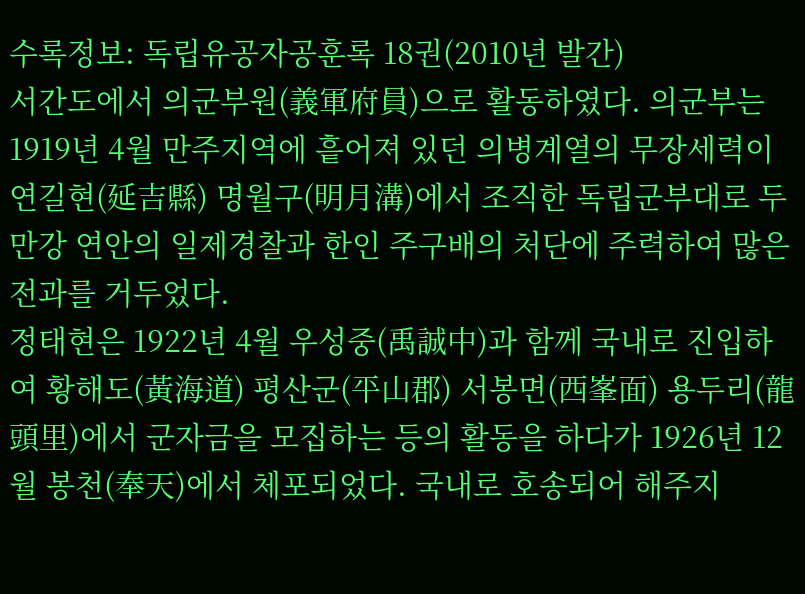수록정보: 독립유공자공훈록 18권(2010년 발간)
서간도에서 의군부원(義軍府員)으로 활동하였다. 의군부는 1919년 4월 만주지역에 흩어져 있던 의병계열의 무장세력이 연길현(延吉縣) 명월구(明月溝)에서 조직한 독립군부대로 두만강 연안의 일제경찰과 한인 주구배의 처단에 주력하여 많은 전과를 거두었다.
정태현은 1922년 4월 우성중(禹誠中)과 함께 국내로 진입하여 황해도(黃海道) 평산군(平山郡) 서봉면(西峯面) 용두리(龍頭里)에서 군자금을 모집하는 등의 활동을 하다가 1926년 12월 봉천(奉天)에서 체포되었다. 국내로 호송되어 해주지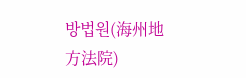방법원(海州地方法院)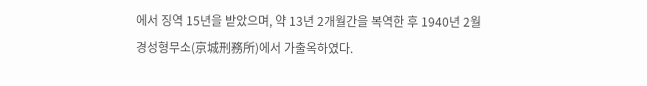에서 징역 15년을 받았으며, 약 13년 2개월간을 복역한 후 1940년 2월 경성형무소(京城刑務所)에서 가출옥하였다.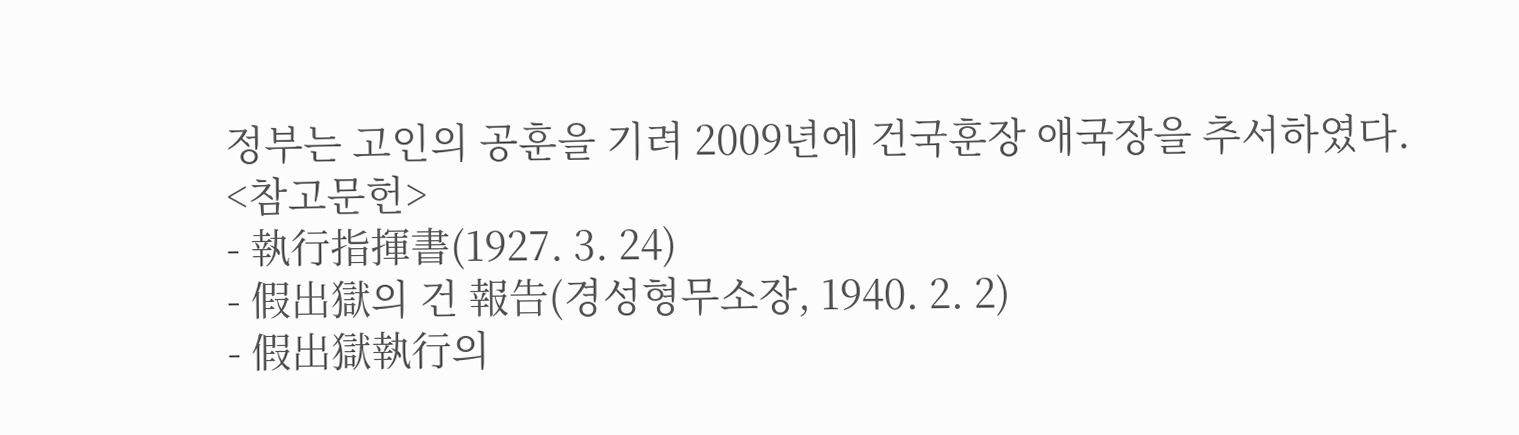정부는 고인의 공훈을 기려 2009년에 건국훈장 애국장을 추서하였다.
<참고문헌>
- 執行指揮書(1927. 3. 24)
- 假出獄의 건 報告(경성형무소장, 1940. 2. 2)
- 假出獄執行의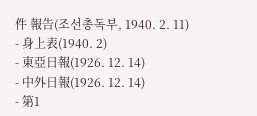件 報告(조선총독부, 1940. 2. 11)
- 身上表(1940. 2)
- 東亞日報(1926. 12. 14)
- 中外日報(1926. 12. 14)
- 第1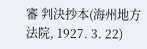審 判決抄本(海州地方法院, 1927. 3. 22)